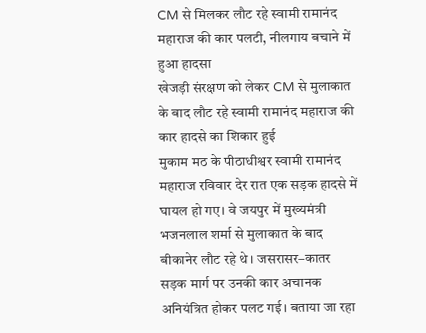CM से मिलकर लौट रहे स्वामी रामानंद महाराज की कार पलटी, नीलगाय बचाने में हुआ हादसा
खेजड़ी संरक्षण को लेकर CM से मुलाकात के बाद लौट रहे स्वामी रामानंद महाराज की कार हादसे का शिकार हुई
मुकाम मठ के पीठाधीश्वर स्वामी रामानंद महाराज रविवार देर रात एक सड़क हादसे में घायल हो गए। वे जयपुर में मुख्यमंत्री भजनलाल शर्मा से मुलाकात के बाद बीकानेर लौट रहे थे। जसरासर–कातर सड़क मार्ग पर उनकी कार अचानक अनियंत्रित होकर पलट गई। बताया जा रहा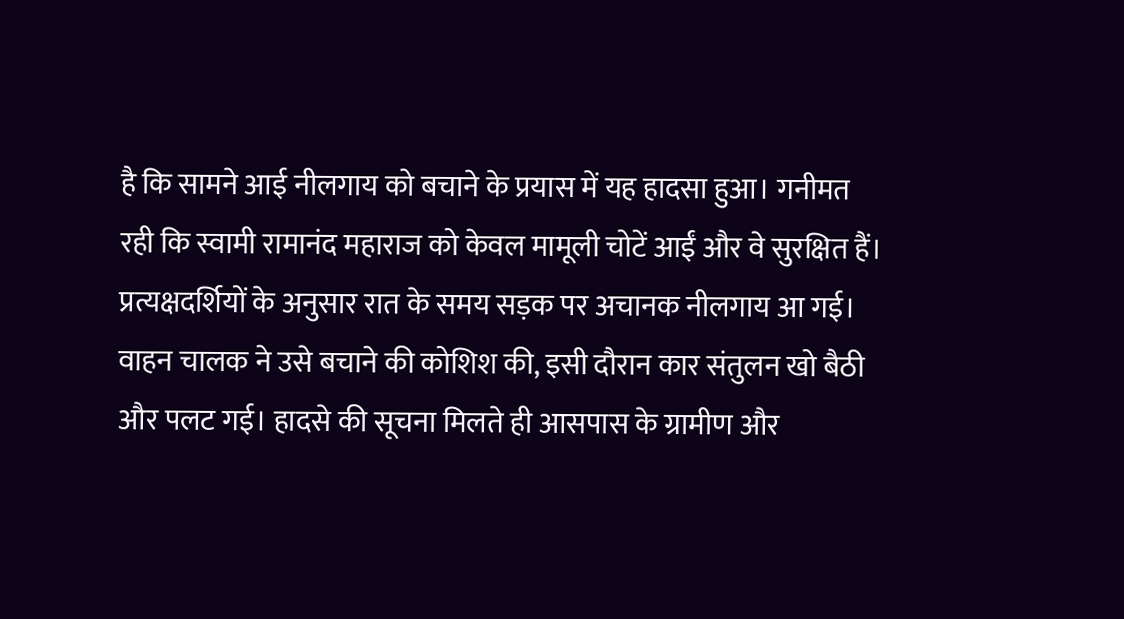है कि सामने आई नीलगाय को बचाने के प्रयास में यह हादसा हुआ। गनीमत रही कि स्वामी रामानंद महाराज को केवल मामूली चोटें आईं और वे सुरक्षित हैं।
प्रत्यक्षदर्शियों के अनुसार रात के समय सड़क पर अचानक नीलगाय आ गई। वाहन चालक ने उसे बचाने की कोशिश की, इसी दौरान कार संतुलन खो बैठी और पलट गई। हादसे की सूचना मिलते ही आसपास के ग्रामीण और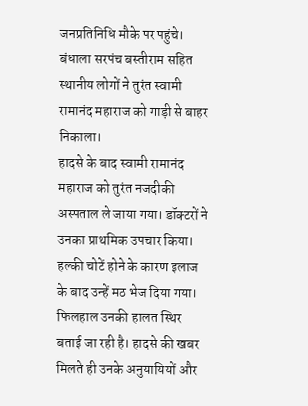जनप्रतिनिधि मौके पर पहुंचे। बंधाला सरपंच बस्तीराम सहित स्थानीय लोगों ने तुरंत स्वामी रामानंद महाराज को गाड़ी से बाहर निकाला।
हादसे के बाद स्वामी रामानंद महाराज को तुरंत नजदीकी अस्पताल ले जाया गया। डॉक्टरों ने उनका प्राथमिक उपचार किया। हल्की चोटें होने के कारण इलाज के बाद उन्हें मठ भेज दिया गया। फिलहाल उनकी हालत स्थिर बताई जा रही है। हादसे की खबर मिलते ही उनके अनुयायियों और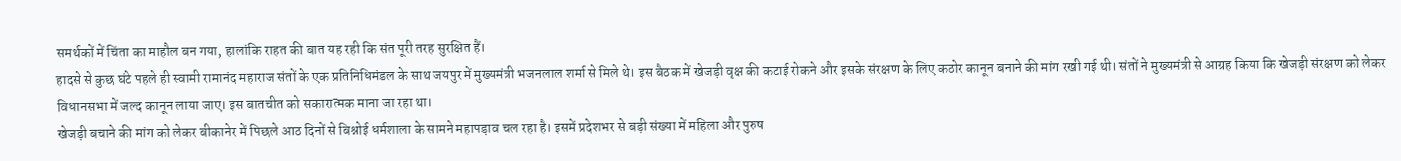समर्थकों में चिंता का माहौल बन गया, हालांकि राहत की बात यह रही कि संत पूरी तरह सुरक्षित हैं।
हादसे से कुछ घंटे पहले ही स्वामी रामानंद महाराज संतों के एक प्रतिनिधिमंडल के साथ जयपुर में मुख्यमंत्री भजनलाल शर्मा से मिले थे। इस बैठक में खेजड़ी वृक्ष की कटाई रोकने और इसके संरक्षण के लिए कठोर कानून बनाने की मांग रखी गई थी। संतों ने मुख्यमंत्री से आग्रह किया कि खेजड़ी संरक्षण को लेकर विधानसभा में जल्द कानून लाया जाए। इस बातचीत को सकारात्मक माना जा रहा था।
खेजड़ी बचाने की मांग को लेकर बीकानेर में पिछले आठ दिनों से बिश्नोई धर्मशाला के सामने महापड़ाव चल रहा है। इसमें प्रदेशभर से बड़ी संख्या में महिला और पुरुष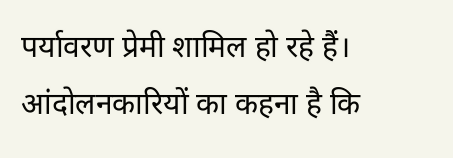पर्यावरण प्रेमी शामिल हो रहे हैं। आंदोलनकारियों का कहना है कि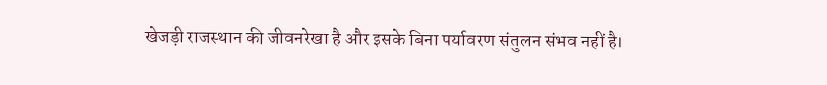खेजड़ी राजस्थान की जीवनरेखा है और इसके बिना पर्यावरण संतुलन संभव नहीं है।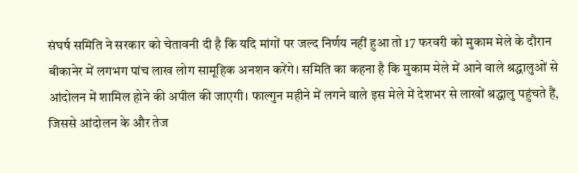संघर्ष समिति ने सरकार को चेतावनी दी है कि यदि मांगों पर जल्द निर्णय नहीं हुआ तो 17 फरवरी को मुकाम मेले के दौरान बीकानेर में लगभग पांच लाख लोग सामूहिक अनशन करेंगे। समिति का कहना है कि मुकाम मेले में आने वाले श्रद्धालुओं से आंदोलन में शामिल होने की अपील की जाएगी। फाल्गुन महीने में लगने वाले इस मेले में देशभर से लाखों श्रद्धालु पहुंचते हैं, जिससे आंदोलन के और तेज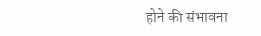होने की संभावना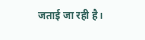जताई जा रही है।